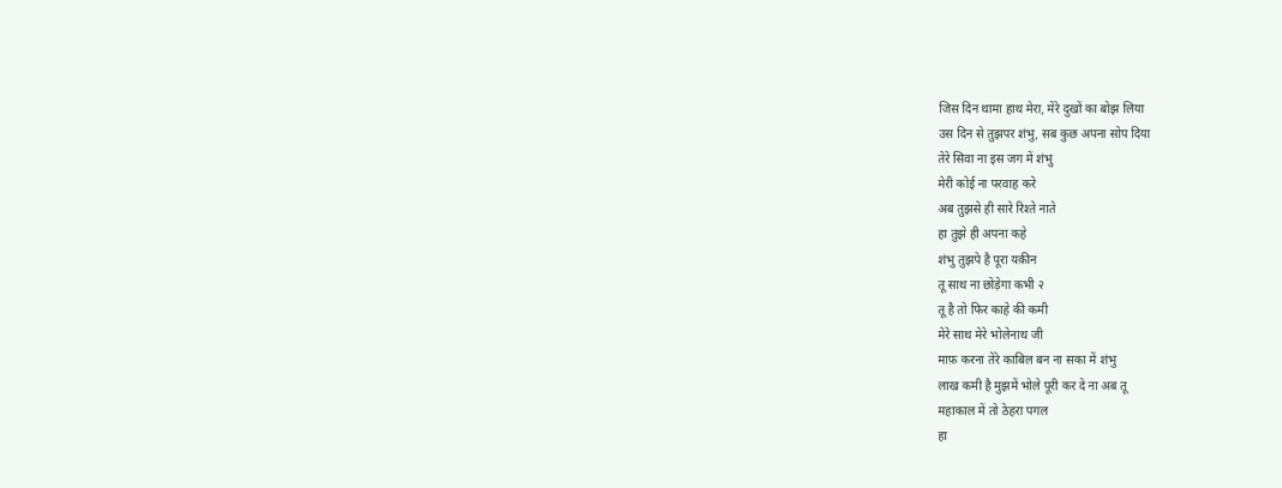जिस दिन थामा हाथ मेरा, मेरे दुखों का बोझ लिया
उस दिन से तुझपर शंभु, सब कुछ अपना सोप दिया
तेरे सिवा ना इस जग में शंभु
मेरी कोई ना परवाह करे
अब तुझसे ही सारे रिश्ते नाते
हा तुझे ही अपना कहे
शंभु तुझपे है पूरा यक़ीन
तू साथ ना छोड़ेगा कभी २
तू है तो फिर काहे की कमी
मेरे साथ मेरे भोलेनाथ जी
माफ़ करना तेरे काबिल बन ना सका में शंभु
लाख कमी है मुझमें भोले पूरी कर दे ना अब तू
महाकाल में तो ठेहरा पगल
हा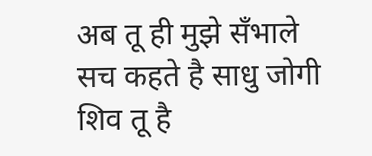अब तू ही मुझे सँभाले
सच कहते है साधु जोगी
शिव तू है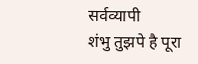सर्वव्यापी
शंभु तुझपे है पूरा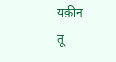यक़ीन
तू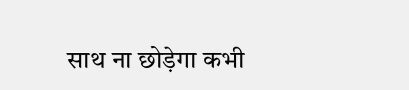साथ ना छोड़ेगा कभी